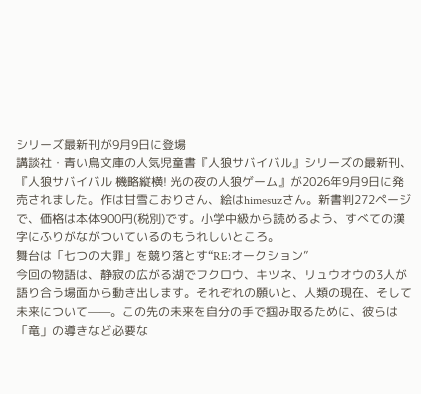シリーズ最新刊が9月9日に登場
講談社・青い鳥文庫の人気児童書『人狼サバイバル』シリーズの最新刊、『人狼サバイバル 機略縦横! 光の夜の人狼ゲーム』が2026年9月9日に発売されました。作は甘雪こおりさん、絵はhimesuzさん。新書判272ページで、価格は本体900円(税別)です。小学中級から読めるよう、すべての漢字にふりがながついているのもうれしいところ。
舞台は「七つの大罪」を競り落とす“RE:オークション”
今回の物語は、静寂の広がる湖でフクロウ、キツネ、リュウオウの3人が語り合う場面から動き出します。それぞれの願いと、人類の現在、そして未来について——。この先の未来を自分の手で掴み取るために、彼らは「竜」の導きなど必要な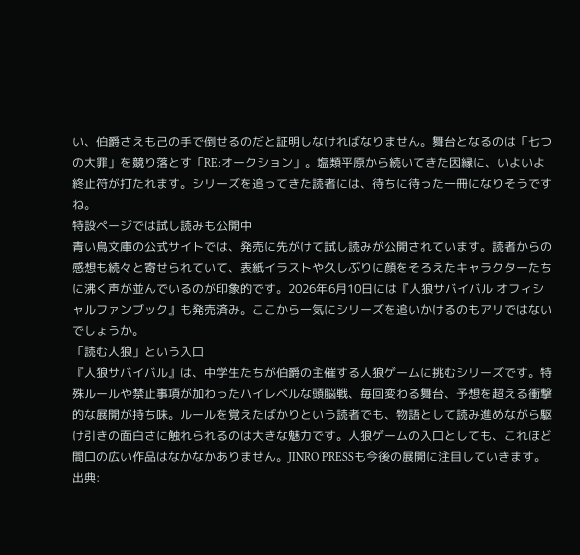い、伯爵さえも己の手で倒せるのだと証明しなければなりません。舞台となるのは「七つの大罪」を競り落とす「RE:オークション」。塩類平原から続いてきた因縁に、いよいよ終止符が打たれます。シリーズを追ってきた読者には、待ちに待った一冊になりそうですね。
特設ページでは試し読みも公開中
青い鳥文庫の公式サイトでは、発売に先がけて試し読みが公開されています。読者からの感想も続々と寄せられていて、表紙イラストや久しぶりに顔をそろえたキャラクターたちに沸く声が並んでいるのが印象的です。2026年6月10日には『人狼サバイバル オフィシャルファンブック』も発売済み。ここから一気にシリーズを追いかけるのもアリではないでしょうか。
「読む人狼」という入口
『人狼サバイバル』は、中学生たちが伯爵の主催する人狼ゲームに挑むシリーズです。特殊ルールや禁止事項が加わったハイレベルな頭脳戦、毎回変わる舞台、予想を超える衝撃的な展開が持ち味。ルールを覚えたばかりという読者でも、物語として読み進めながら駆け引きの面白さに触れられるのは大きな魅力です。人狼ゲームの入口としても、これほど間口の広い作品はなかなかありません。JINRO PRESSも今後の展開に注目していきます。
出典: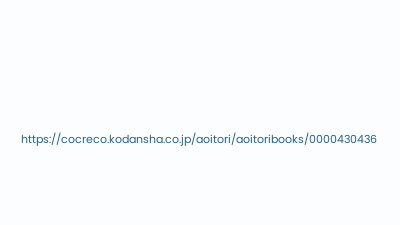https://cocreco.kodansha.co.jp/aoitori/aoitoribooks/0000430436